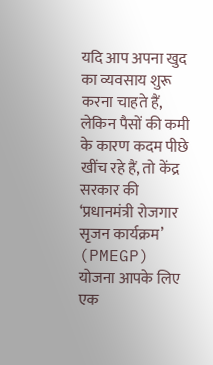यदि आप अपना खुद का व्यवसाय शुरू करना चाहते हैं, लेकिन पैसों की कमी के कारण कदम पीछे खींच रहे हैं, तो केंद्र सरकार की ‘प्रधानमंत्री रोजगार सृजन कार्यक्रम’ (PMEGP) योजना आपके लिए एक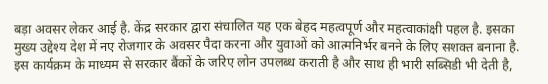बड़ा अवसर लेकर आई है. केंद्र सरकार द्वारा संचालित यह एक बेहद महत्वपूर्ण और महत्वाकांक्षी पहल है. इसका मुख्य उद्देश्य देश में नए रोजगार के अवसर पैदा करना और युवाओं को आत्मनिर्भर बनने के लिए सशक्त बनाना है. इस कार्यक्रम के माध्यम से सरकार बैंकों के जरिए लोन उपलब्ध कराती है और साथ ही भारी सब्सिडी भी देती है,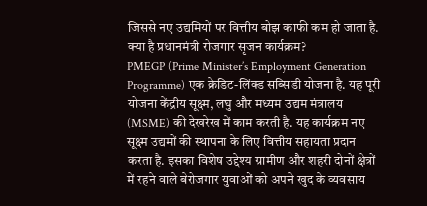जिससे नए उद्यमियों पर वित्तीय बोझ काफी कम हो जाता है.
क्या है प्रधानमंत्री रोजगार सृजन कार्यक्रम?
PMEGP (Prime Minister’s Employment Generation Programme) एक क्रेडिट-लिंक्ड सब्सिडी योजना है. यह पूरी योजना केंद्रीय सूक्ष्म, लघु और मध्यम उद्यम मंत्रालय (MSME) की देखरेख में काम करती है. यह कार्यक्रम नए सूक्ष्म उद्यमों की स्थापना के लिए वित्तीय सहायता प्रदान करता है. इसका विशेष उद्देश्य ग्रामीण और शहरी दोनों क्षेत्रों में रहने वाले बेरोजगार युवाओं को अपने खुद के व्यवसाय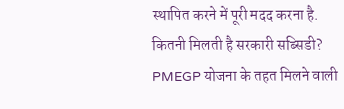स्थापित करने में पूरी मदद करना है.
कितनी मिलती है सरकारी सब्सिडी?
PMEGP योजना के तहत मिलने वाली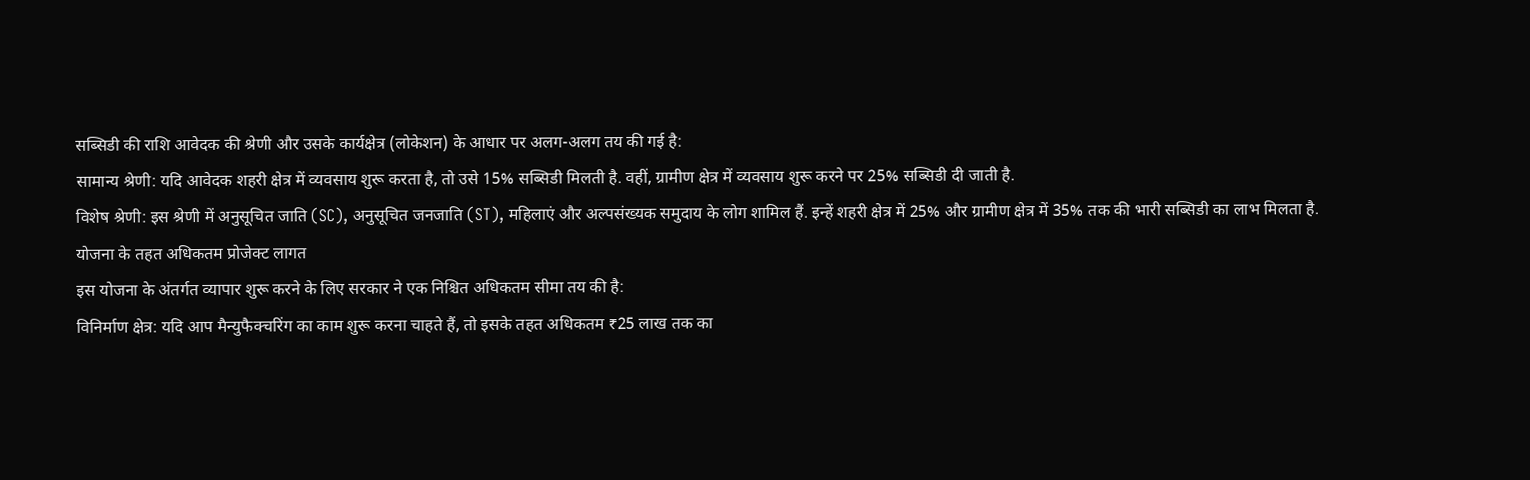सब्सिडी की राशि आवेदक की श्रेणी और उसके कार्यक्षेत्र (लोकेशन) के आधार पर अलग-अलग तय की गई है:
सामान्य श्रेणी: यदि आवेदक शहरी क्षेत्र में व्यवसाय शुरू करता है, तो उसे 15% सब्सिडी मिलती है. वहीं, ग्रामीण क्षेत्र में व्यवसाय शुरू करने पर 25% सब्सिडी दी जाती है.
विशेष श्रेणी: इस श्रेणी में अनुसूचित जाति (SC), अनुसूचित जनजाति (ST), महिलाएं और अल्पसंख्यक समुदाय के लोग शामिल हैं. इन्हें शहरी क्षेत्र में 25% और ग्रामीण क्षेत्र में 35% तक की भारी सब्सिडी का लाभ मिलता है.
योजना के तहत अधिकतम प्रोजेक्ट लागत
इस योजना के अंतर्गत व्यापार शुरू करने के लिए सरकार ने एक निश्चित अधिकतम सीमा तय की है:
विनिर्माण क्षेत्र: यदि आप मैन्युफैक्चरिंग का काम शुरू करना चाहते हैं, तो इसके तहत अधिकतम ₹25 लाख तक का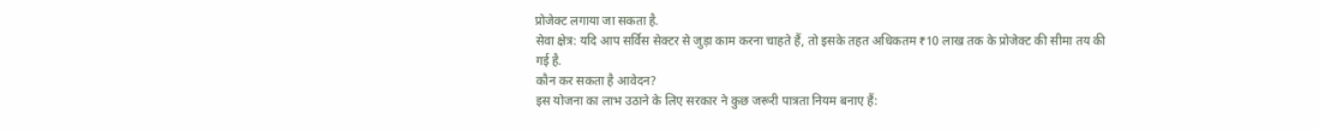प्रोजेक्ट लगाया जा सकता है.
सेवा क्षेत्र: यदि आप सर्विस सेक्टर से जुड़ा काम करना चाहते हैं, तो इसके तहत अधिकतम ₹10 लाख तक के प्रोजेक्ट की सीमा तय की गई है.
कौन कर सकता है आवेदन?
इस योजना का लाभ उठाने के लिए सरकार ने कुछ जरूरी पात्रता नियम बनाए हैं: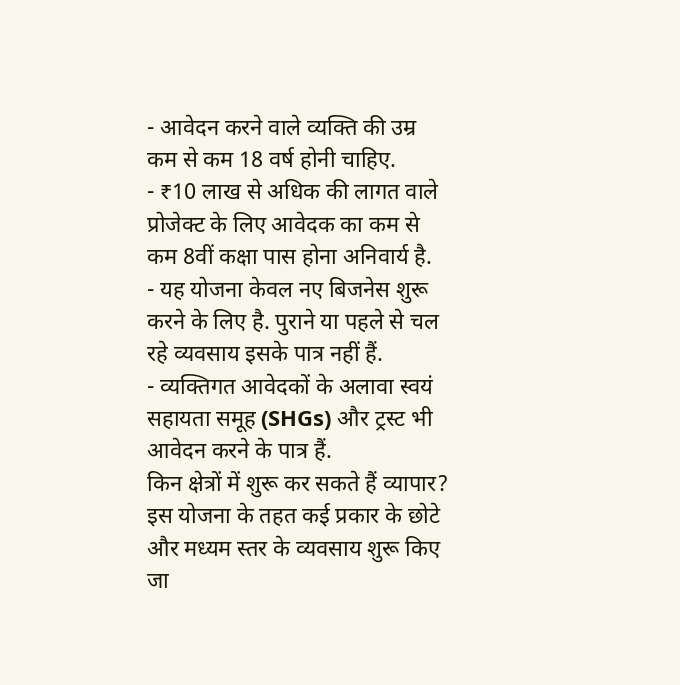- आवेदन करने वाले व्यक्ति की उम्र कम से कम 18 वर्ष होनी चाहिए.
- ₹10 लाख से अधिक की लागत वाले प्रोजेक्ट के लिए आवेदक का कम से कम 8वीं कक्षा पास होना अनिवार्य है.
- यह योजना केवल नए बिजनेस शुरू करने के लिए है. पुराने या पहले से चल रहे व्यवसाय इसके पात्र नहीं हैं.
- व्यक्तिगत आवेदकों के अलावा स्वयं सहायता समूह (SHGs) और ट्रस्ट भी आवेदन करने के पात्र हैं.
किन क्षेत्रों में शुरू कर सकते हैं व्यापार?
इस योजना के तहत कई प्रकार के छोटे और मध्यम स्तर के व्यवसाय शुरू किए जा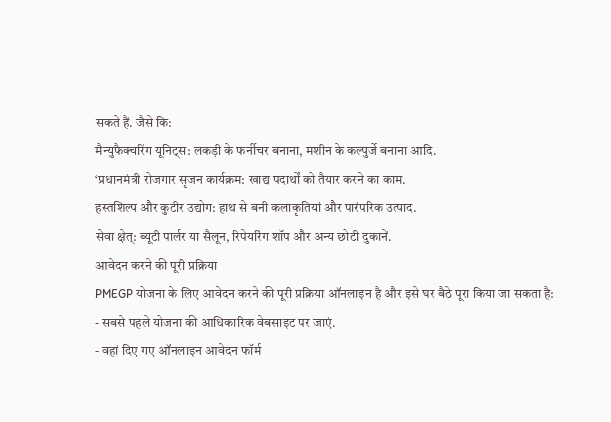सकते हैं. जैसे कि:
मैन्युफैक्चरिंग यूनिट्स: लकड़ी के फर्नीचर बनाना, मशीन के कल्पुर्जे बनाना आदि.
‘प्रधानमंत्री रोजगार सृजन कार्यक्रम: खाद्य पदार्थों को तैयार करने का काम.
हस्तशिल्प और कुटीर उद्योग: हाथ से बनी कलाकृतियां और पारंपरिक उत्पाद.
सेवा क्षेत्: ब्यूटी पार्लर या सैलून, रिपेयरिंग शॉप और अन्य छोटी दुकानें.
आवेदन करने की पूरी प्रक्रिया
PMEGP योजना के लिए आवेदन करने की पूरी प्रक्रिया ऑनलाइन है और इसे घर बैठे पूरा किया जा सकता है:
- सबसे पहले योजना की आधिकारिक वेबसाइट पर जाएं.
- वहां दिए गए ऑनलाइन आवेदन फॉर्म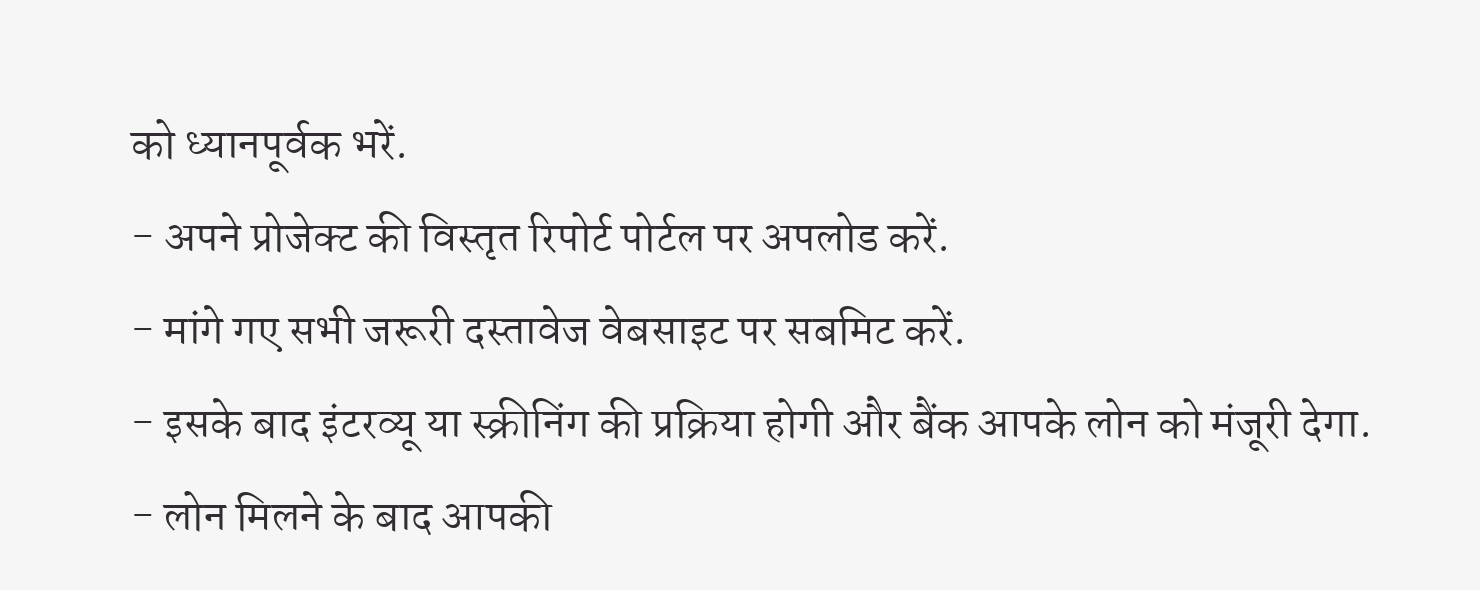को ध्यानपूर्वक भरें.
- अपने प्रोजेक्ट की विस्तृत रिपोर्ट पोर्टल पर अपलोड करें.
- मांगे गए सभी जरूरी दस्तावेज वेबसाइट पर सबमिट करें.
- इसके बाद इंटरव्यू या स्क्रीनिंग की प्रक्रिया होगी और बैंक आपके लोन को मंजूरी देगा.
- लोन मिलने के बाद आपकी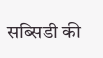सब्सिडी की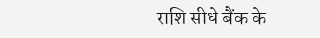राशि सीधे बैंक के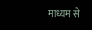माध्यम से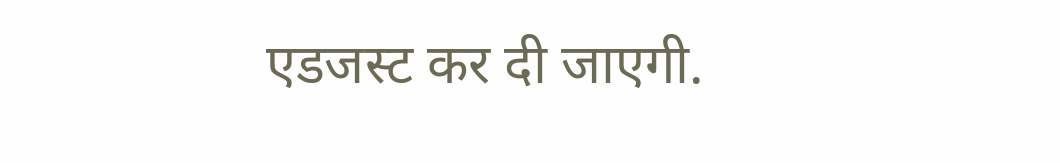एडजस्ट कर दी जाएगी.